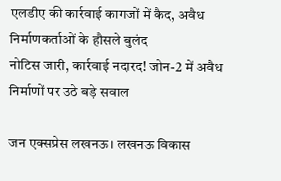एलडीए की कार्रवाई कागजों में कैद, अवैध निर्माणकर्ताओं के हौसले बुलंद
नोटिस जारी, कार्रवाई नदारद! जोन-2 में अवैध निर्माणों पर उठे बड़े सवाल

जन एक्सप्रेस लखनऊ। लखनऊ विकास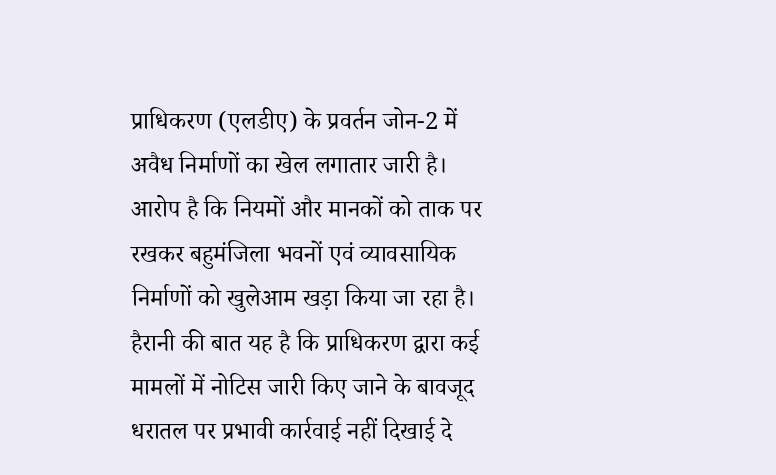प्राधिकरण (एलडीए) के प्रवर्तन जोन-2 में अवैध निर्माणों का खेल लगातार जारी है। आरोप है कि नियमों और मानकों को ताक पर रखकर बहुमंजिला भवनों एवं व्यावसायिक निर्माणों को खुलेआम खड़ा किया जा रहा है। हैरानी की बात यह है कि प्राधिकरण द्वारा कई मामलों में नोटिस जारी किए जाने के बावजूद धरातल पर प्रभावी कार्रवाई नहीं दिखाई दे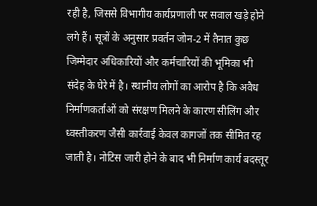रही है, जिससे विभागीय कार्यप्रणाली पर सवाल खड़े होने लगे हैं। सूत्रों के अनुसार प्रवर्तन जोन-2 में तैनात कुछ जिम्मेदार अधिकारियों और कर्मचारियों की भूमिका भी संदेह के घेरे में है। स्थानीय लोगों का आरोप है कि अवैध निर्माणकर्ताओं को संरक्षण मिलने के कारण सीलिंग और ध्वस्तीकरण जैसी कार्रवाई केवल कागजों तक सीमित रह जाती है। नोटिस जारी होने के बाद भी निर्माण कार्य बदस्तूर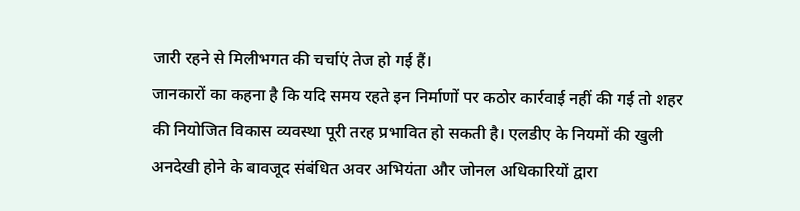जारी रहने से मिलीभगत की चर्चाएं तेज हो गई हैं।
जानकारों का कहना है कि यदि समय रहते इन निर्माणों पर कठोर कार्रवाई नहीं की गई तो शहर की नियोजित विकास व्यवस्था पूरी तरह प्रभावित हो सकती है। एलडीए के नियमों की खुली अनदेखी होने के बावजूद संबंधित अवर अभियंता और जोनल अधिकारियों द्वारा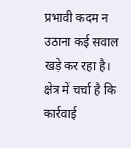प्रभावी कदम न उठाना कई सवाल खड़े कर रहा है। क्षेत्र में चर्चा है कि कार्रवाई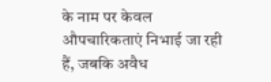के नाम पर केवल औपचारिकताएं निभाई जा रही हैं, जबकि अवैध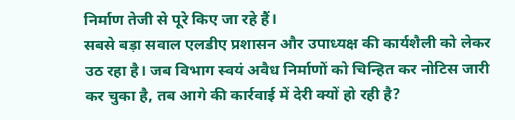निर्माण तेजी से पूरे किए जा रहे हैं।
सबसे बड़ा सवाल एलडीए प्रशासन और उपाध्यक्ष की कार्यशैली को लेकर उठ रहा है। जब विभाग स्वयं अवैध निर्माणों को चिन्हित कर नोटिस जारी कर चुका है, तब आगे की कार्रवाई में देरी क्यों हो रही है?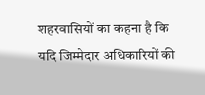शहरवासियों का कहना है कि यदि जिम्मेदार अधिकारियों की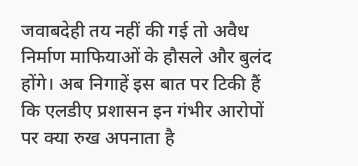जवाबदेही तय नहीं की गई तो अवैध निर्माण माफियाओं के हौसले और बुलंद होंगे। अब निगाहें इस बात पर टिकी हैं कि एलडीए प्रशासन इन गंभीर आरोपों पर क्या रुख अपनाता है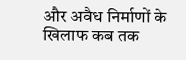और अवैध निर्माणों के खिलाफ कब तक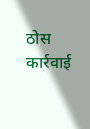ठोस कार्रवाई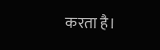करता है।